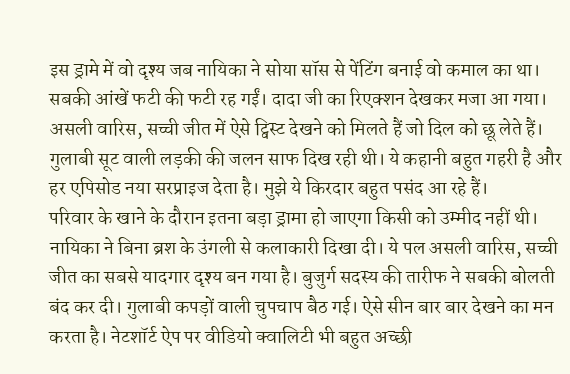इस ड्रामे में वो दृश्य जब नायिका ने सोया सॉस से पेंटिंग बनाई वो कमाल का था। सबकी आंखें फटी की फटी रह गईं। दादा जी का रिएक्शन देखकर मजा आ गया। असली वारिस, सच्ची जीत में ऐसे ट्विस्ट देखने को मिलते हैं जो दिल को छू लेते हैं। गुलाबी सूट वाली लड़की की जलन साफ दिख रही थी। ये कहानी बहुत गहरी है और हर एपिसोड नया सरप्राइज देता है। मुझे ये किरदार बहुत पसंद आ रहे हैं।
परिवार के खाने के दौरान इतना बड़ा ड्रामा हो जाएगा किसी को उम्मीद नहीं थी। नायिका ने बिना ब्रश के उंगली से कलाकारी दिखा दी। ये पल असली वारिस, सच्ची जीत का सबसे यादगार दृश्य बन गया है। बुजुर्ग सदस्य की तारीफ ने सबकी बोलती बंद कर दी। गुलाबी कपड़ों वाली चुपचाप बैठ गई। ऐसे सीन बार बार देखने का मन करता है। नेटशॉर्ट ऐप पर वीडियो क्वालिटी भी बहुत अच्छी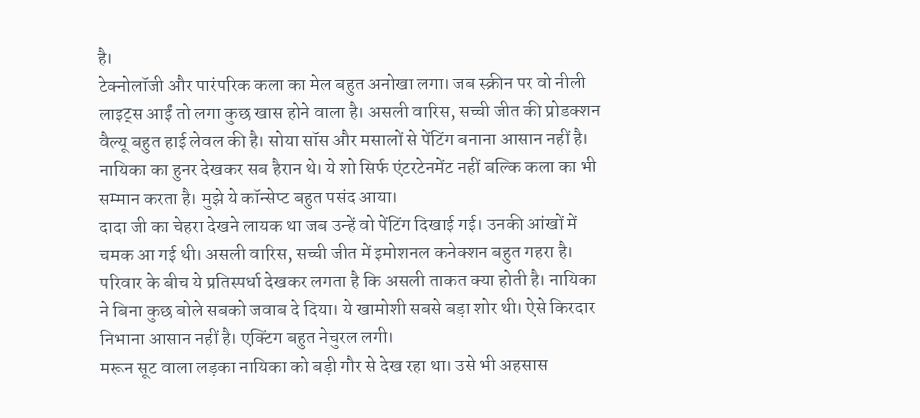है।
टेक्नोलॉजी और पारंपरिक कला का मेल बहुत अनोखा लगा। जब स्क्रीन पर वो नीली लाइट्स आईं तो लगा कुछ खास होने वाला है। असली वारिस, सच्ची जीत की प्रोडक्शन वैल्यू बहुत हाई लेवल की है। सोया सॉस और मसालों से पेंटिंग बनाना आसान नहीं है। नायिका का हुनर देखकर सब हैरान थे। ये शो सिर्फ एंटरटेनमेंट नहीं बल्कि कला का भी सम्मान करता है। मुझे ये कॉन्सेप्ट बहुत पसंद आया।
दादा जी का चेहरा देखने लायक था जब उन्हें वो पेंटिंग दिखाई गई। उनकी आंखों में चमक आ गई थी। असली वारिस, सच्ची जीत में इमोशनल कनेक्शन बहुत गहरा है। परिवार के बीच ये प्रतिस्पर्धा देखकर लगता है कि असली ताकत क्या होती है। नायिका ने बिना कुछ बोले सबको जवाब दे दिया। ये खामोशी सबसे बड़ा शोर थी। ऐसे किरदार निभाना आसान नहीं है। एक्टिंग बहुत नेचुरल लगी।
मरून सूट वाला लड़का नायिका को बड़ी गौर से देख रहा था। उसे भी अहसास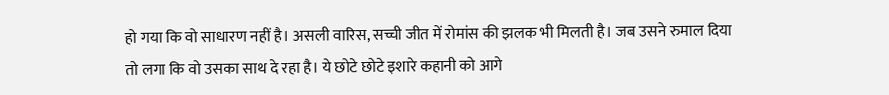हो गया कि वो साधारण नहीं है। असली वारिस, सच्ची जीत में रोमांस की झलक भी मिलती है। जब उसने रुमाल दिया तो लगा कि वो उसका साथ दे रहा है। ये छोटे छोटे इशारे कहानी को आगे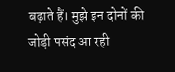बढ़ाते हैं। मुझे इन दोनों की जोड़ी पसंद आ रही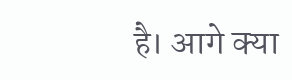है। आगे क्या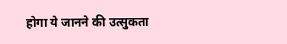होगा ये जानने की उत्सुकता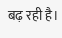बढ़ रही है।